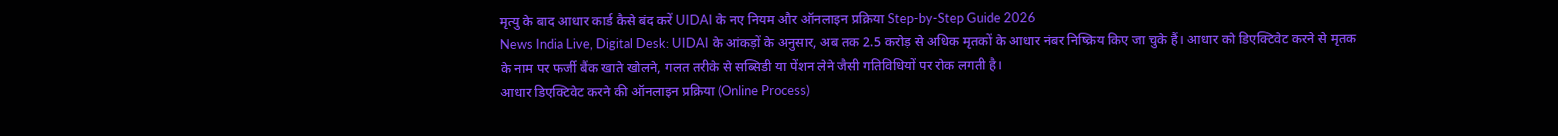मृत्यु के बाद आधार कार्ड कैसे बंद करें UIDAI के नए नियम और ऑनलाइन प्रक्रिया Step-by-Step Guide 2026
News India Live, Digital Desk: UIDAI के आंकड़ों के अनुसार, अब तक 2.5 करोड़ से अधिक मृतकों के आधार नंबर निष्क्रिय किए जा चुके हैं। आधार को डिएक्टिवेट करने से मृतक के नाम पर फर्जी बैंक खाते खोलने, गलत तरीके से सब्सिडी या पेंशन लेने जैसी गतिविधियों पर रोक लगती है।
आधार डिएक्टिवेट करने की ऑनलाइन प्रक्रिया (Online Process)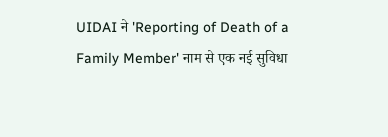UIDAI ने 'Reporting of Death of a Family Member' नाम से एक नई सुविधा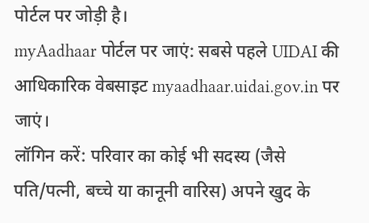पोर्टल पर जोड़ी है।
myAadhaar पोर्टल पर जाएं: सबसे पहले UIDAI की आधिकारिक वेबसाइट myaadhaar.uidai.gov.in पर जाएं।
लॉगिन करें: परिवार का कोई भी सदस्य (जैसे पति/पत्नी, बच्चे या कानूनी वारिस) अपने खुद के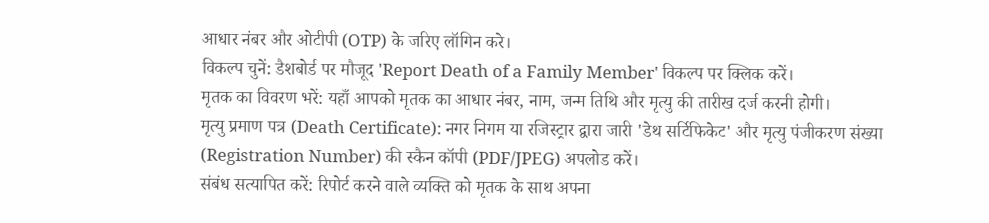आधार नंबर और ओटीपी (OTP) के जरिए लॉगिन करे।
विकल्प चुनें: डैशबोर्ड पर मौजूद 'Report Death of a Family Member' विकल्प पर क्लिक करें।
मृतक का विवरण भरें: यहाँ आपको मृतक का आधार नंबर, नाम, जन्म तिथि और मृत्यु की तारीख दर्ज करनी होगी।
मृत्यु प्रमाण पत्र (Death Certificate): नगर निगम या रजिस्ट्रार द्वारा जारी 'डेथ सर्टिफिकेट' और मृत्यु पंजीकरण संख्या (Registration Number) की स्कैन कॉपी (PDF/JPEG) अपलोड करें।
संबंध सत्यापित करें: रिपोर्ट करने वाले व्यक्ति को मृतक के साथ अपना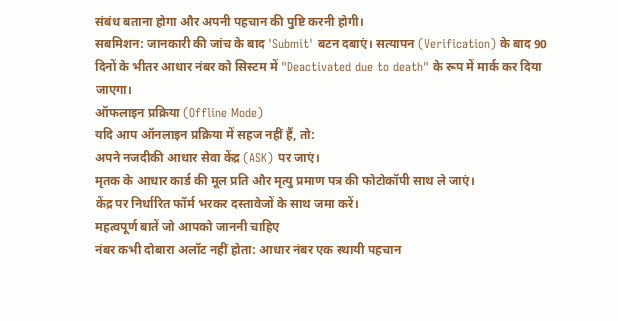संबंध बताना होगा और अपनी पहचान की पुष्टि करनी होगी।
सबमिशन: जानकारी की जांच के बाद 'Submit' बटन दबाएं। सत्यापन (Verification) के बाद 90 दिनों के भीतर आधार नंबर को सिस्टम में "Deactivated due to death" के रूप में मार्क कर दिया जाएगा।
ऑफलाइन प्रक्रिया (Offline Mode)
यदि आप ऑनलाइन प्रक्रिया में सहज नहीं हैं, तो:
अपने नजदीकी आधार सेवा केंद्र (ASK) पर जाएं।
मृतक के आधार कार्ड की मूल प्रति और मृत्यु प्रमाण पत्र की फोटोकॉपी साथ ले जाएं।
केंद्र पर निर्धारित फॉर्म भरकर दस्तावेजों के साथ जमा करें।
महत्वपूर्ण बातें जो आपको जाननी चाहिए
नंबर कभी दोबारा अलॉट नहीं होता: आधार नंबर एक स्थायी पहचान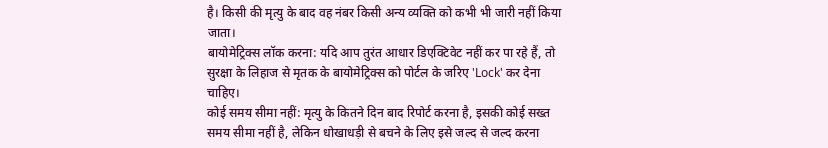है। किसी की मृत्यु के बाद वह नंबर किसी अन्य व्यक्ति को कभी भी जारी नहीं किया जाता।
बायोमेट्रिक्स लॉक करना: यदि आप तुरंत आधार डिएक्टिवेट नहीं कर पा रहे हैं, तो सुरक्षा के लिहाज से मृतक के बायोमेट्रिक्स को पोर्टल के जरिए 'Lock' कर देना चाहिए।
कोई समय सीमा नहीं: मृत्यु के कितने दिन बाद रिपोर्ट करना है, इसकी कोई सख्त समय सीमा नहीं है, लेकिन धोखाधड़ी से बचने के लिए इसे जल्द से जल्द करना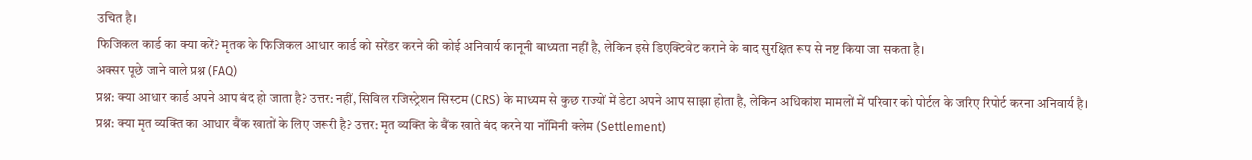उचित है।
फिजिकल कार्ड का क्या करें? मृतक के फिजिकल आधार कार्ड को सरेंडर करने की कोई अनिवार्य कानूनी बाध्यता नहीं है, लेकिन इसे डिएक्टिवेट कराने के बाद सुरक्षित रूप से नष्ट किया जा सकता है।
अक्सर पूछे जाने वाले प्रश्न (FAQ)
प्रश्न: क्या आधार कार्ड अपने आप बंद हो जाता है? उत्तर: नहीं, सिविल रजिस्ट्रेशन सिस्टम (CRS) के माध्यम से कुछ राज्यों में डेटा अपने आप साझा होता है, लेकिन अधिकांश मामलों में परिवार को पोर्टल के जरिए रिपोर्ट करना अनिवार्य है।
प्रश्न: क्या मृत व्यक्ति का आधार बैंक खातों के लिए जरूरी है? उत्तर: मृत व्यक्ति के बैंक खाते बंद करने या नॉमिनी क्लेम (Settlement)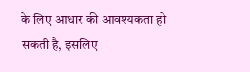के लिए आधार की आवश्यकता हो सकती है, इसलिए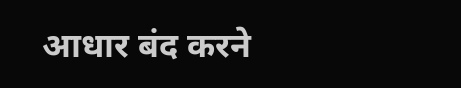आधार बंद करने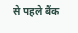से पहले बैंक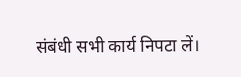संबंधी सभी कार्य निपटा लें।